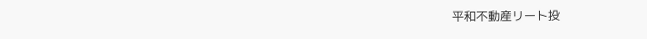平和不動産リート投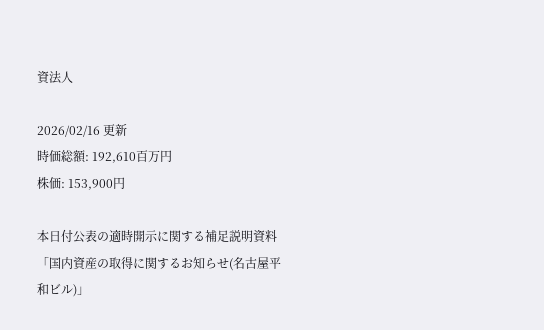資法人

2026/02/16 更新
時価総額: 192,610百万円
株価: 153,900円

本日付公表の適時開示に関する補足説明資料 「国内資産の取得に関するお知らせ(名古屋平和ビル)」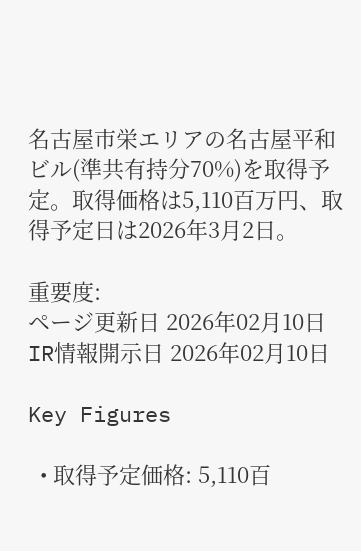名古屋市栄エリアの名古屋平和ビル(準共有持分70%)を取得予定。取得価格は5,110百万円、取得予定日は2026年3月2日。

重要度:
ページ更新日 2026年02月10日
IR情報開示日 2026年02月10日

Key Figures

  • 取得予定価格: 5,110百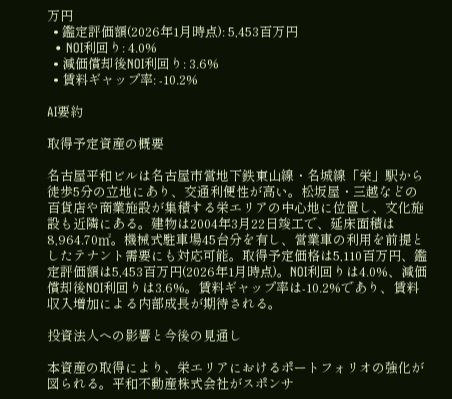万円
  • 鑑定評価額(2026年1月時点): 5,453百万円
  • NOI利回り: 4.0%
  • 減価償却後NOI利回り: 3.6%
  • 賃料ギャップ率: -10.2%

AI要約

取得予定資産の概要

名古屋平和ビルは名古屋市営地下鉄東山線・名城線「栄」駅から徒歩5分の立地にあり、交通利便性が高い。松坂屋・三越などの百貨店や商業施設が集積する栄エリアの中心地に位置し、文化施設も近隣にある。建物は2004年3月22日竣工で、延床面積は8,964.70㎡。機械式駐車場45台分を有し、営業車の利用を前提としたテナント需要にも対応可能。取得予定価格は5,110百万円、鑑定評価額は5,453百万円(2026年1月時点)。NOI利回りは4.0%、減価償却後NOI利回りは3.6%。賃料ギャップ率は-10.2%であり、賃料収入増加による内部成長が期待される。

投資法人への影響と今後の見通し

本資産の取得により、栄エリアにおけるポートフォリオの強化が図られる。平和不動産株式会社がスポンサ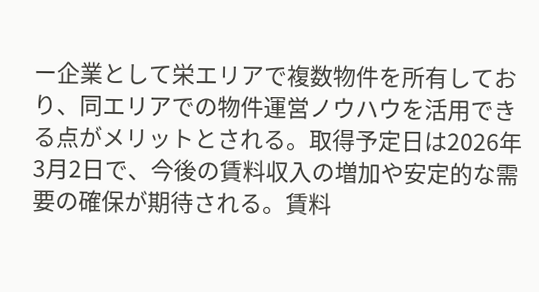ー企業として栄エリアで複数物件を所有しており、同エリアでの物件運営ノウハウを活用できる点がメリットとされる。取得予定日は2026年3月2日で、今後の賃料収入の増加や安定的な需要の確保が期待される。賃料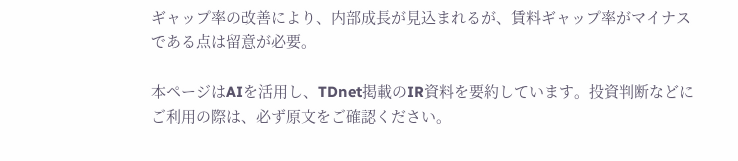ギャップ率の改善により、内部成長が見込まれるが、賃料ギャップ率がマイナスである点は留意が必要。

本ページはAIを活用し、TDnet掲載のIR資料を要約しています。投資判断などにご利用の際は、必ず原文をご確認ください。